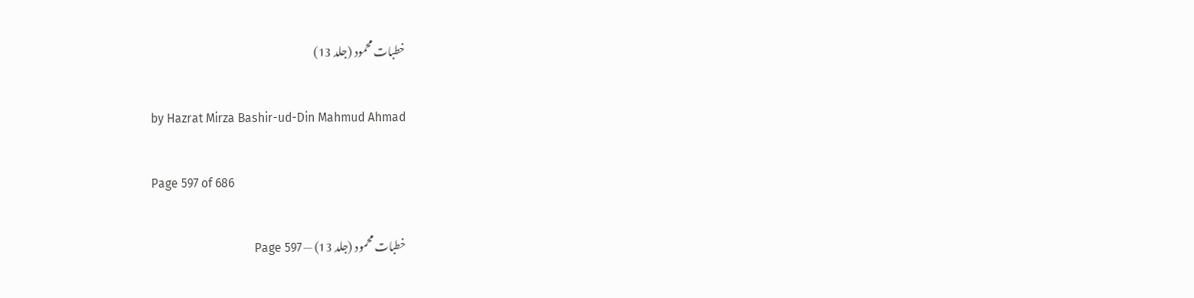خطبات محمود (جلد 13)

by Hazrat Mirza Bashir-ud-Din Mahmud Ahmad

Page 597 of 686

خطبات محمود (جلد 13) — Page 597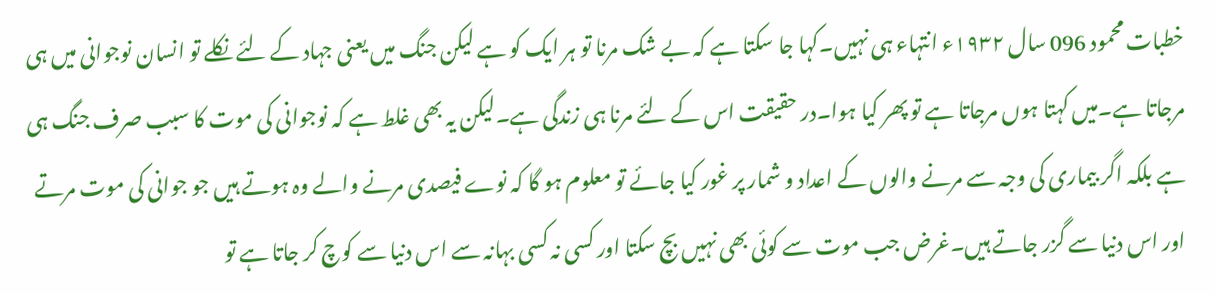خطبات محمود 096 سال ۱۹۳۲ء انتہاء ہی نہیں۔کہا جا سکتا ہے کہ بے شک مرنا تو ہر ایک کو ہے لیکن جنگ میں یعنی جہاد کے لئے نکلے تو انسان نوجوانی میں ہی مرجاتا ہے۔میں کہتا ہوں مرجاتا ہے تو پھر کیا ہوا۔در حقیقت اس کے لئے مرنا ہی زندگی ہے۔لیکن یہ بھی غلط ہے کہ نوجوانی کی موت کا سبب صرف جنگ ہی ہے بلکہ اگر بیماری کی وجہ سے مرنے والوں کے اعداد و شمار پر غور کیا جائے تو معلوم ہو گا کہ نوے فیصدی مرنے والے وہ ہوتے ہیں جو جوانی کی موت مرتے اور اس دنیا سے گزر جاتے ہیں۔غرض جب موت سے کوئی بھی نہیں بچ سکتا اور کسی نہ کسی بہانہ سے اس دنیا سے کوچ کر جاتا ہے تو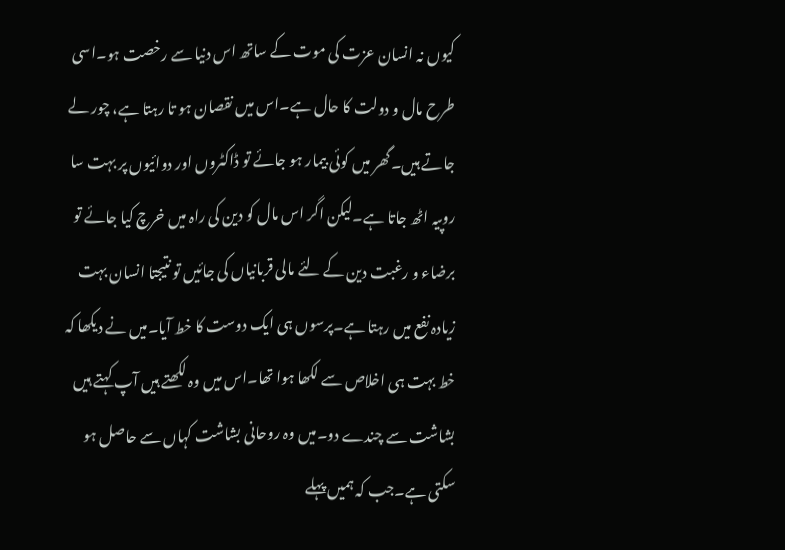کیوں نہ انسان عزت کی موت کے ساتھ اس دنیا سے رخصت ہو۔اسی طرح مال و دولت کا حال ہے۔اس میں نقصان ہو تا رہتا ہے، چور لے جاتے ہیں۔گھر میں کوئی بیمار ہو جائے تو ڈاکٹروں اور دوائیوں پر بہت سا روپیہ اٹھ جاتا ہے۔لیکن اگر اس مال کو دین کی راہ میں خرچ کیا جائے تو برضاء و رغبت دین کے لئے مالی قربانیاں کی جائیں تو نتیجتا انسان بہت زیادہ نفع میں رہتا ہے۔پرسوں ہی ایک دوست کا خط آیا۔میں نے دیکھا کہ خط بہت ہی اخلاص سے لکھا ہوا تھا۔اس میں وہ لکھتے ہیں آپ کہتے ہیں بشاشت سے چندے دو۔میں وہ روحانی بشاشت کہاں سے حاصل ہو سکتی ہے۔جب کہ ہمیں پہلے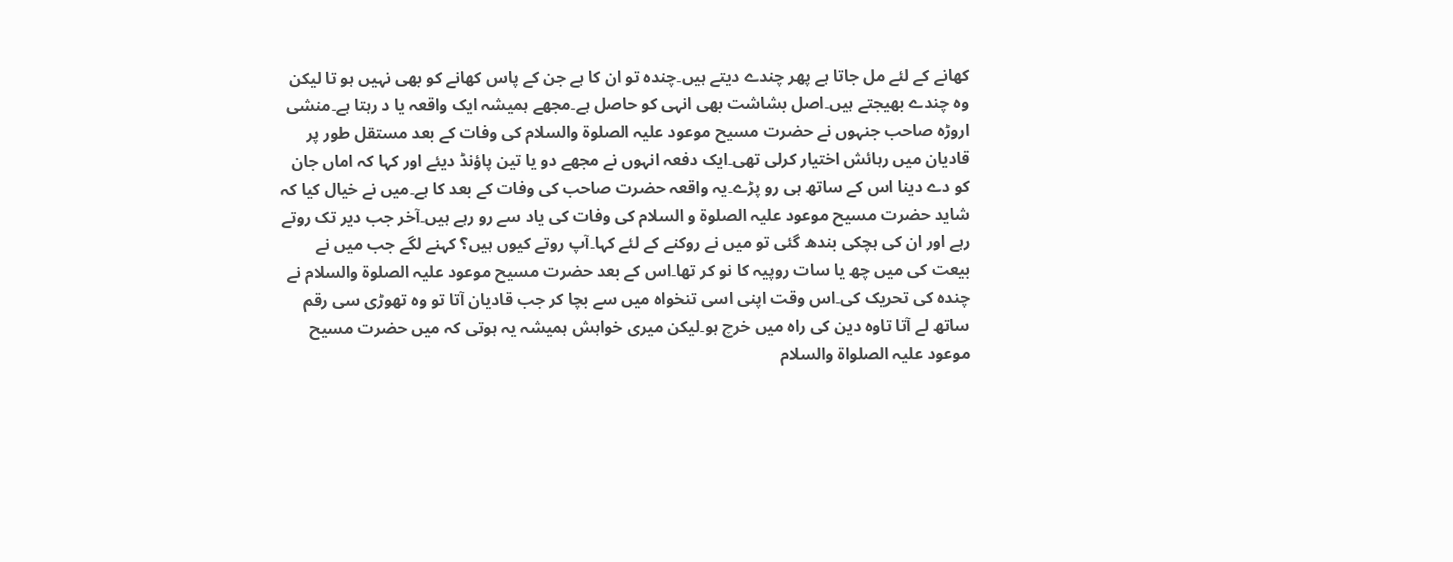کھانے کے لئے مل جاتا ہے پھر چندے دیتے ہیں۔چندہ تو ان کا ہے جن کے پاس کھانے کو بھی نہیں ہو تا لیکن وہ چندے بھیجتے ہیں۔اصل بشاشت بھی انہی کو حاصل ہے۔مجھے ہمیشہ ایک واقعہ یا د رہتا ہے۔منشی اروڑہ صاحب جنہوں نے حضرت مسیح موعود علیہ الصلوۃ والسلام کی وفات کے بعد مستقل طور پر قادیان میں رہائش اختیار کرلی تھی۔ایک دفعہ انہوں نے مجھے دو یا تین پاؤنڈ دیئے اور کہا کہ اماں جان کو دے دینا اس کے ساتھ ہی رو پڑے۔یہ واقعہ حضرت صاحب کی وفات کے بعد کا ہے۔میں نے خیال کیا کہ شاید حضرت مسیح موعود علیہ الصلوة و السلام کی وفات کی یاد سے رو رہے ہیں۔آخر جب دیر تک روتے رہے اور ان کی ہچکی بندھ گئی تو میں نے روکنے کے لئے کہا۔آپ روتے کیوں ہیں؟ کہنے لگے جب میں نے بیعت کی میں چھ یا سات روپیہ کا نو کر تھا۔اس کے بعد حضرت مسیح موعود علیہ الصلوۃ والسلام نے چندہ کی تحریک کی۔اس وقت اپنی اسی تنخواہ میں سے بچا کر جب قادیان آتا تو وہ تھوڑی سی رقم ساتھ لے آتا تاوہ دین کی راہ میں خرچ ہو۔لیکن میری خواہش ہمیشہ یہ ہوتی کہ میں حضرت مسیح موعود علیہ الصلواۃ والسلام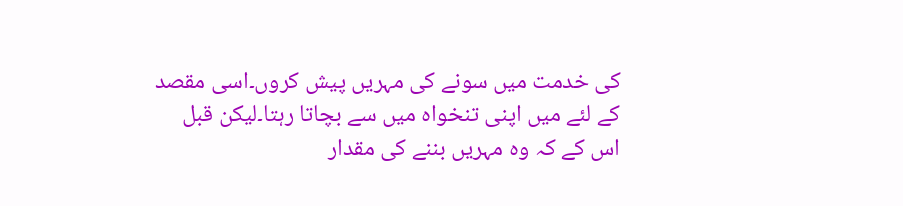کی خدمت میں سونے کی مہریں پیش کروں۔اسی مقصد کے لئے میں اپنی تنخواہ میں سے بچاتا رہتا۔لیکن قبل اس کے کہ وہ مہریں بننے کی مقدار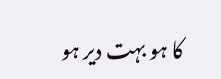کا ہو بہت دیر ہو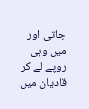جاتی اور میں وہی روپے لے کر قادیان میں